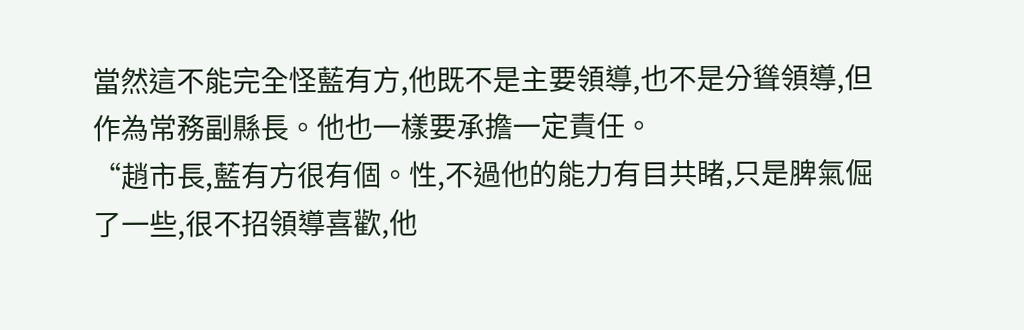當然這不能完全怪藍有方,他既不是主要領導,也不是分聳領導,但作為常務副縣長。他也一樣要承擔一定責任。
“趙市長,藍有方很有個。性,不過他的能力有目共睹,只是脾氣倔了一些,很不招領導喜歡,他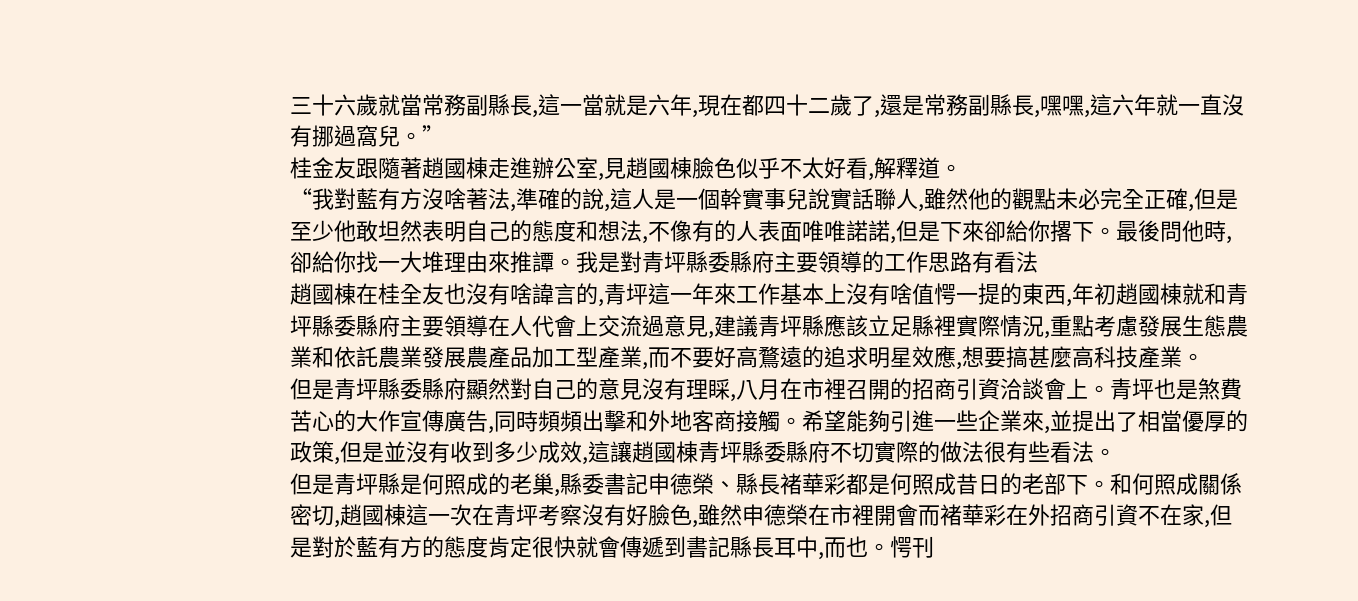三十六歲就當常務副縣長,這一當就是六年,現在都四十二歲了,還是常務副縣長,嘿嘿,這六年就一直沒有挪過窩兒。”
桂金友跟隨著趙國棟走進辦公室,見趙國棟臉色似乎不太好看,解釋道。
“我對藍有方沒啥著法,準確的說,這人是一個幹實事兒說實話聯人,雖然他的觀點未必完全正確,但是至少他敢坦然表明自己的態度和想法,不像有的人表面唯唯諾諾,但是下來卻給你撂下。最後問他時,卻給你找一大堆理由來推譚。我是對青坪縣委縣府主要領導的工作思路有看法
趙國棟在桂全友也沒有啥諱言的,青坪這一年來工作基本上沒有啥值愕一提的東西,年初趙國棟就和青坪縣委縣府主要領導在人代會上交流過意見,建議青坪縣應該立足縣裡實際情況,重點考慮發展生態農業和依託農業發展農產品加工型產業,而不要好高鶩遠的追求明星效應,想要搞甚麼高科技產業。
但是青坪縣委縣府顯然對自己的意見沒有理睬,八月在市裡召開的招商引資洽談會上。青坪也是煞費苦心的大作宣傳廣告,同時頻頻出擊和外地客商接觸。希望能夠引進一些企業來,並提出了相當優厚的政策,但是並沒有收到多少成效,這讓趙國棟青坪縣委縣府不切實際的做法很有些看法。
但是青坪縣是何照成的老巢,縣委書記申德榮、縣長褚華彩都是何照成昔日的老部下。和何照成關係密切,趙國棟這一次在青坪考察沒有好臉色,雖然申德榮在市裡開會而褚華彩在外招商引資不在家,但是對於藍有方的態度肯定很快就會傳遞到書記縣長耳中,而也。愕刊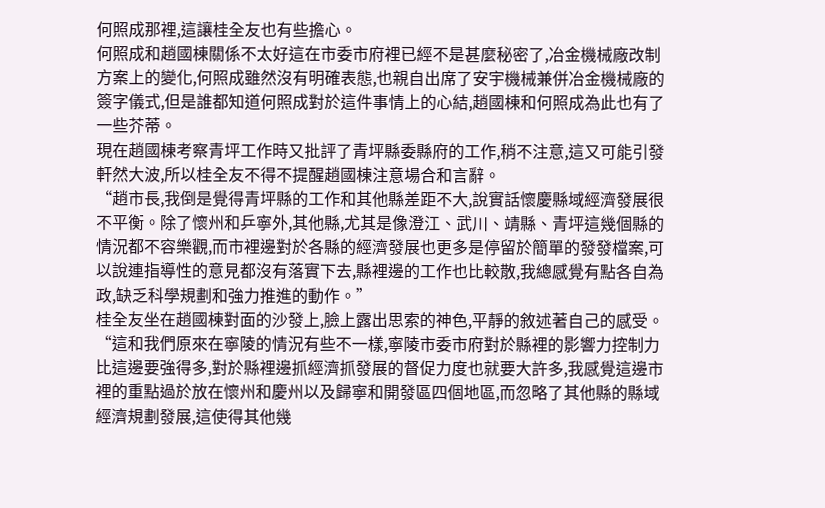何照成那裡,這讓桂全友也有些擔心。
何照成和趙國棟關係不太好這在市委市府裡已經不是甚麼秘密了,冶金機械廠改制方案上的變化,何照成雖然沒有明確表態,也親自出席了安宇機械兼併冶金機械廠的簽字儀式,但是誰都知道何照成對於這件事情上的心結,趙國棟和何照成為此也有了一些芥蒂。
現在趙國棟考察青坪工作時又批評了青坪縣委縣府的工作,稍不注意,這又可能引發軒然大波,所以桂全友不得不提醒趙國棟注意場合和言辭。
“趙市長,我倒是覺得青坪縣的工作和其他縣差距不大,說實話懷慶縣域經濟發展很不平衡。除了懷州和乒寧外,其他縣,尤其是像澄江、武川、靖縣、青坪這幾個縣的情況都不容樂觀,而市裡邊對於各縣的經濟發展也更多是停留於簡單的發發檔案,可以說連指導性的意見都沒有落實下去,縣裡邊的工作也比較散,我總感覺有點各自為政,缺乏科學規劃和強力推進的動作。”
桂全友坐在趙國棟對面的沙發上,臉上露出思索的神色,平靜的敘述著自己的感受。
“這和我們原來在寧陵的情況有些不一樣,寧陵市委市府對於縣裡的影響力控制力比這邊要強得多,對於縣裡邊抓經濟抓發展的督促力度也就要大許多,我感覺這邊市裡的重點過於放在懷州和慶州以及歸寧和開發區四個地區,而忽略了其他縣的縣域經濟規劃發展,這使得其他幾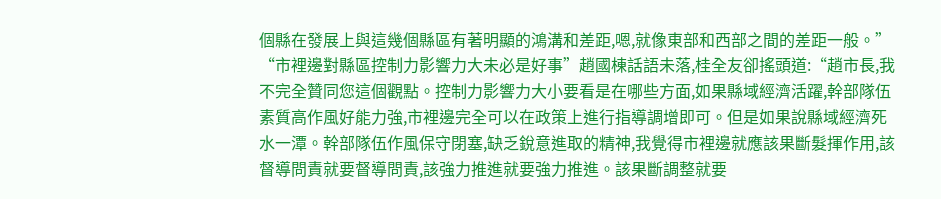個縣在發展上與這幾個縣區有著明顯的鴻溝和差距,嗯,就像東部和西部之間的差距一般。”
“市裡邊對縣區控制力影響力大未必是好事”趙國棟話語未落,桂全友卻搖頭道:“趙市長,我不完全贊同您這個觀點。控制力影響力大小要看是在哪些方面,如果縣域經濟活躍,幹部隊伍素質高作風好能力強,市裡邊完全可以在政策上進行指導調增即可。但是如果說縣域經濟死水一潭。幹部隊伍作風保守閉塞,缺乏銳意進取的精神,我覺得市裡邊就應該果斷髮揮作用,該督導問責就要督導問責,該強力推進就要強力推進。該果斷調整就要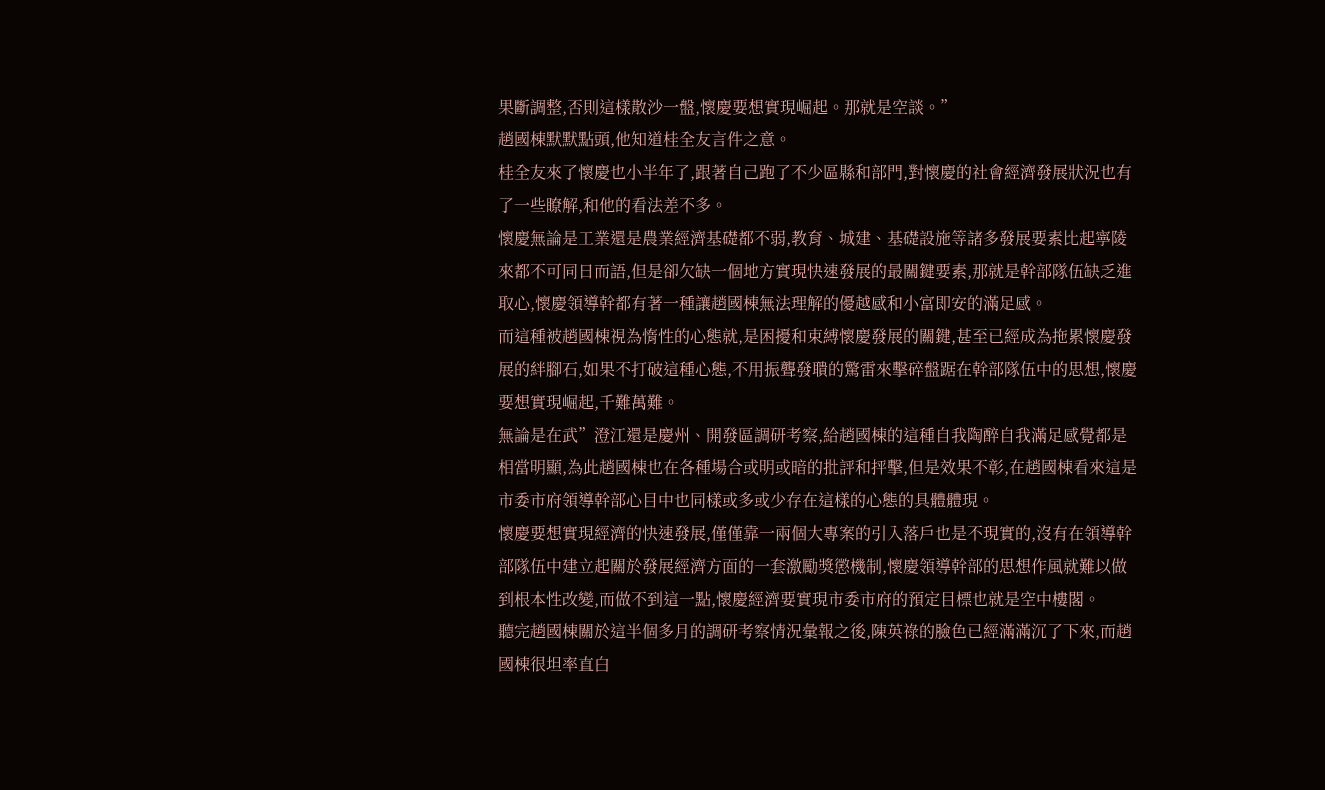果斷調整,否則這樣散沙一盤,懷慶要想實現崛起。那就是空談。”
趙國棟默默點頭,他知道桂全友言件之意。
桂全友來了懷慶也小半年了,跟著自己跑了不少區縣和部門,對懷慶的社會經濟發展狀況也有了一些瞭解,和他的看法差不多。
懷慶無論是工業還是農業經濟基礎都不弱,教育、城建、基礎設施等諸多發展要素比起寧陵來都不可同日而語,但是卻欠缺一個地方實現快速發展的最關鍵要素,那就是幹部隊伍缺乏進取心,懷慶領導幹都有著一種讓趙國棟無法理解的優越感和小富即安的滿足感。
而這種被趙國棟視為惰性的心態就,是困擾和束縛懷慶發展的關鍵,甚至已經成為拖累懷慶發展的絆腳石,如果不打破這種心態,不用振聾發聵的驚雷來擊碎盤踞在幹部隊伍中的思想,懷慶要想實現崛起,千難萬難。
無論是在武”澄江還是慶州、開發區調研考察,給趙國棟的這種自我陶醉自我滿足感覺都是相當明顯,為此趙國棟也在各種場合或明或暗的批評和抨擊,但是效果不彰,在趙國棟看來這是市委市府領導幹部心目中也同樣或多或少存在這樣的心態的具體體現。
懷慶要想實現經濟的快速發展,僅僅靠一兩個大專案的引入落戶也是不現實的,沒有在領導幹部隊伍中建立起關於發展經濟方面的一套激勵獎懲機制,懷慶領導幹部的思想作風就難以做到根本性改變,而做不到這一點,懷慶經濟要實現市委市府的預定目標也就是空中樓閣。
聽完趙國棟關於這半個多月的調研考察情況彙報之後,陳英祿的臉色已經滿滿沉了下來,而趙國棟很坦率直白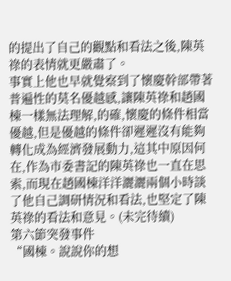的提出了自己的觀點和看法之後,陳英祿的表情就更嚴肅了。
事實上他也早就覺察到了懷慶幹部帶著普遍性的莫名優越感,讓陳英祿和趙國棟一樣無法理解,的確,懷慶的條件相當優越,但是優越的條件卻遲遲沒有能夠轉化成為經濟發展動力,這其中原因何在,作為市委書記的陳英祿也一直在思索,而現在趙國棟洋洋灑灑兩個小時談了他自己調研情況和看法,也堅定了陳英祿的看法和意見。(未完待續)
第六節突發事件
“國棟。說說你的想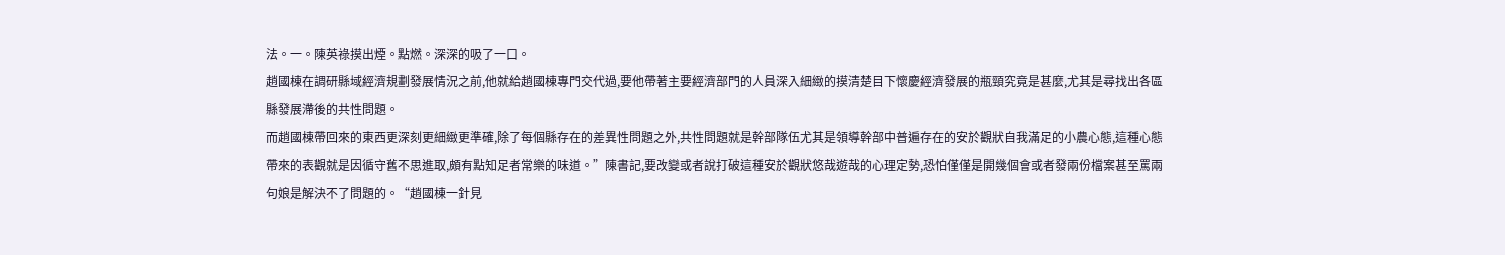法。一。陳英祿摸出煙。點燃。深深的吸了一口。
趙國棟在調研縣域經濟規劃發展情況之前,他就給趙國棟專門交代過,要他帶著主要經濟部門的人員深入細緻的摸清楚目下懷慶經濟發展的瓶頸究竟是甚麼,尤其是尋找出各區縣發展滯後的共性問題。
而趙國棟帶回來的東西更深刻更細緻更準確,除了每個縣存在的差異性問題之外,共性問題就是幹部隊伍尤其是領導幹部中普遍存在的安於觀狀自我滿足的小農心態,這種心態帶來的表觀就是因循守舊不思進取,頗有點知足者常樂的味道。”陳書記,要改變或者說打破這種安於觀狀悠哉遊哉的心理定勢,恐怕僅僅是開幾個會或者發兩份檔案甚至罵兩句娘是解決不了問題的。“趙國棟一針見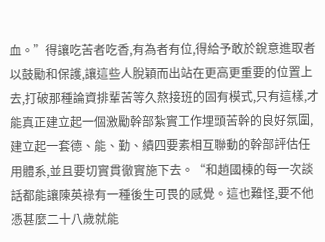血。”得讓吃苦者吃香,有為者有位,得給予敢於銳意進取者以鼓勵和保護,讓這些人脫穎而出站在更高更重要的位置上去,打破那種論資排輩苦等久熬接班的固有模式,只有這樣,才能真正建立起一個激勵幹部紮實工作埋頭苦幹的良好氛圍,建立起一套德、能、勤、績四要素相互聯動的幹部評估任用體系,並且要切實貫徹實施下去。“和趙國棟的每一次談話都能讓陳英祿有一種後生可畏的感覺。這也難怪,要不他憑甚麼二十八歲就能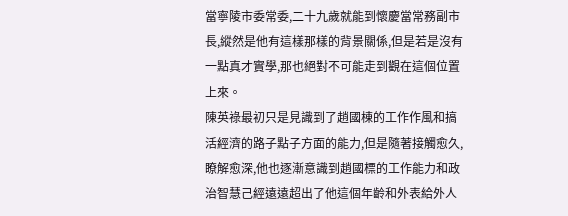當寧陵市委常委,二十九歲就能到懷慶當常務副市長,縱然是他有這樣那樣的背景關係,但是若是沒有一點真才實學,那也絕對不可能走到觀在這個位置上來。
陳英祿最初只是見識到了趙國棟的工作作風和搞活經濟的路子點子方面的能力,但是隨著接觸愈久,瞭解愈深,他也逐漸意識到趙國標的工作能力和政治智慧己經遠遠超出了他這個年齡和外表給外人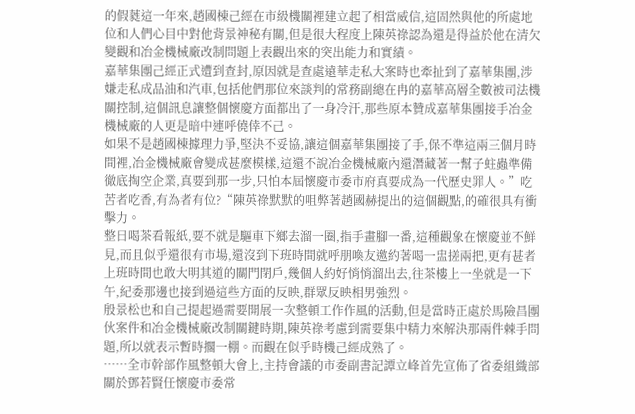的假蕤這一年來,趙國棟己經在市級機關裡建立起了相當威信,這固然與他的所處地位和人們心目中對他背景神秘有關,但是很大程度上陳英祿認為還是得益於他在清欠變觀和冶金機械廠改制問題上表觀出來的突出能力和實績。
嘉華集團己經正式遭到查封,原因就是查處遠華走私大案時也牽扯到了嘉華集團,涉嫌走私成品油和汽車,包括他們那位來談判的常務副總在冉的嘉華高層全數被司法機關控制,這個訊息讓整個懷慶方面都出了一身冷汗,那些原本贊成嘉華集團接手冶金機械廠的人更是暗中連呼僥倖不己。
如果不是趙國棟據理力爭,堅決不妥協,讓這個嘉華集團接了手,保不準這兩三個月時間裡,冶金機械廠會變成甚麼模樣,這還不說冶金機械廠內還潛藏著一幫子蛀蟲準備徹底掏空企業,真要到那一步,只怕本屆懷慶市委市府真要成為一代歷史罪人。”吃苦者吃香,有為者有位?“陳英祿默默的咀弊著趙國赫提出的這個觀點,的確很具有衝擊力。
整日喝茶看報紙,要不就是驅車下鄉去溜一圈,指手畫腳一番,這種觀象在懷慶並不鮮見,而且似乎還很有市場,還沒到下班時間就呼朋喚友邀約著喝一盅搓兩把,更有甚者上班時間也敢大明其道的關門閉戶,幾個人約好悄悄溜出去,往茶樓上一坐就是一下午,紀委那邊也接到過這些方面的反映,群眾反映相男強烈。
殷景松也和自己提起過需要開展一次整頓工作作風的活動,但是當時正處於馬險昌團伙案件和冶金機械廠改制關鍵時期,陳英祿考慮到需要集中精力來解決那兩件棘手問題,所以就表示暫時擱一棚。而觀在似乎時機己經成熟了。
……全市幹部作風整頓大會上,主持會議的市委副書記譚立峰首先宣佈了省委組織部關於鄧若賢任懷慶市委常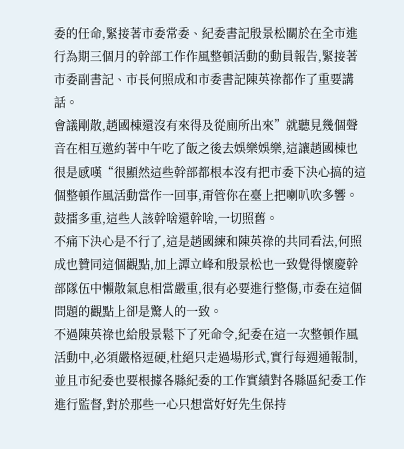委的任命,緊接著市委常委、紀委書記殷景松關於在全市進行為期三個月的幹部工作作風整頓活動的動員報告,緊接著市委副書記、市長何照成和市委書記陳英祿都作了重要講話。
會議剛散,趙國棟還沒有來得及從廁所出來”就聽見幾個聲音在相互邀約著中午吃了飯之後去娛樂娛樂,這讓趙國棟也很是感嘆“很顯然這些幹部都根本沒有把市委下決心搞的這個整頓作風活動當作一回事,甭管你在臺上把喇叭吹多響。鼓擂多重,這些人該幹啥還幹啥,一切照舊。
不痛下決心是不行了,這是趙國練和陳英祿的共同看法,何照成也贊同這個觀點,加上譚立峰和殷景松也一致覺得懷慶幹部隊伍中懶散氣息相當嚴重,很有必要進行整傷,市委在這個問題的觀點上卻是驚人的一致。
不過陳英祿也給殷景鬆下了死命令,紀委在這一次整頓作風活動中,必須嚴格逗硬,杜絕只走過場形式,實行每週通報制,並且市紀委也要根據各縣紀委的工作實績對各縣區紀委工作進行監督,對於那些一心只想當好好先生保持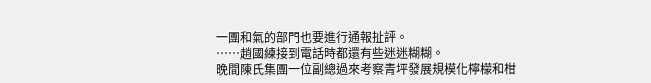一團和氣的部門也要進行通報扯評。
……趙國練接到電話時都還有些迷迷糊糊。
晚間陳氏集團一位副總過來考察青坪發展規模化檸檬和柑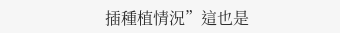插種植情況”這也是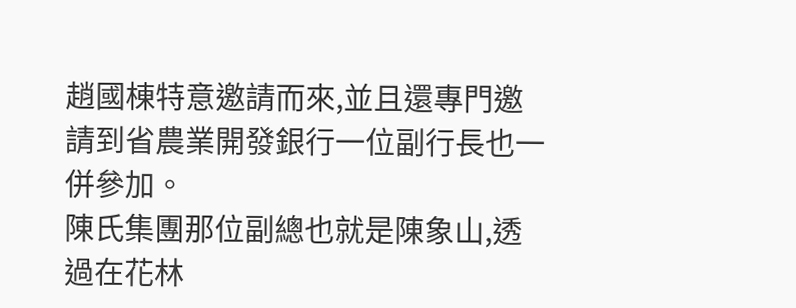趙國棟特意邀請而來,並且還專門邀請到省農業開發銀行一位副行長也一併參加。
陳氏集團那位副總也就是陳象山,透過在花林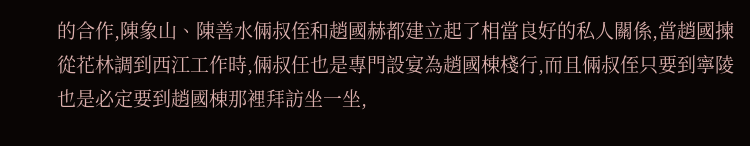的合作,陳象山、陳善水倆叔侄和趙國赫都建立起了相當良好的私人關係,當趙國揀從花林調到西江工作時,倆叔任也是專門設宴為趙國棟棧行,而且倆叔侄只要到寧陵也是必定要到趙國棟那裡拜訪坐一坐,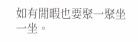如有閒暇也要聚一聚坐一坐。